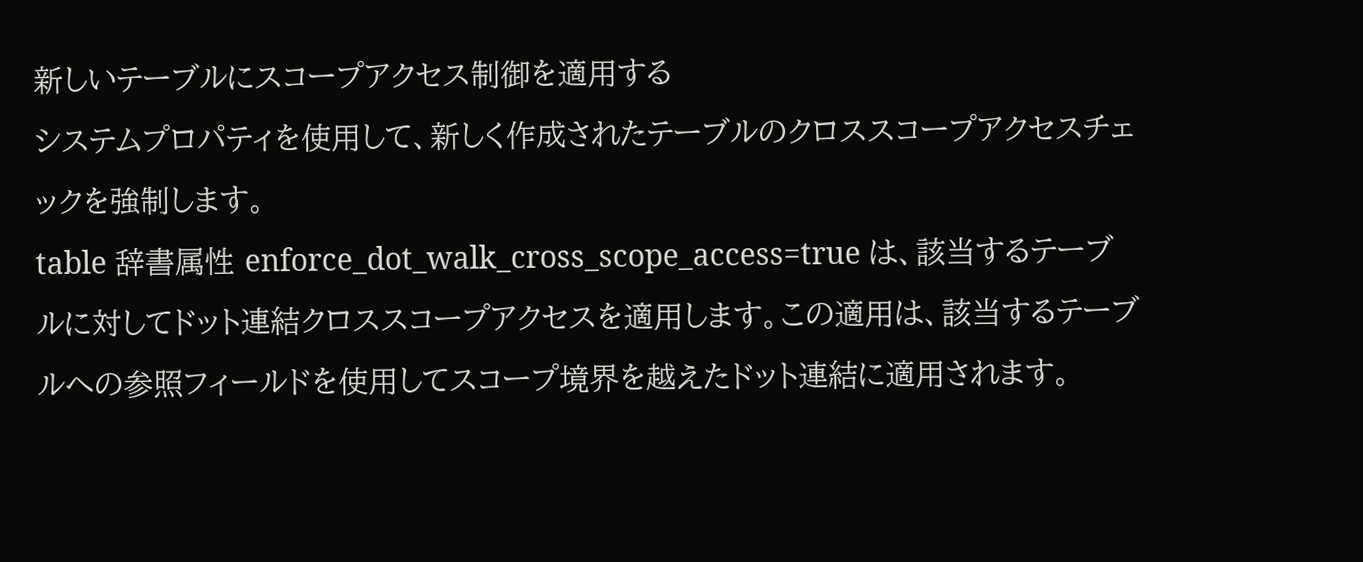新しいテーブルにスコープアクセス制御を適用する
システムプロパティを使用して、新しく作成されたテーブルのクロススコープアクセスチェックを強制します。
table 辞書属性 enforce_dot_walk_cross_scope_access=true は、該当するテーブルに対してドット連結クロススコープアクセスを適用します。この適用は、該当するテーブルへの参照フィールドを使用してスコープ境界を越えたドット連結に適用されます。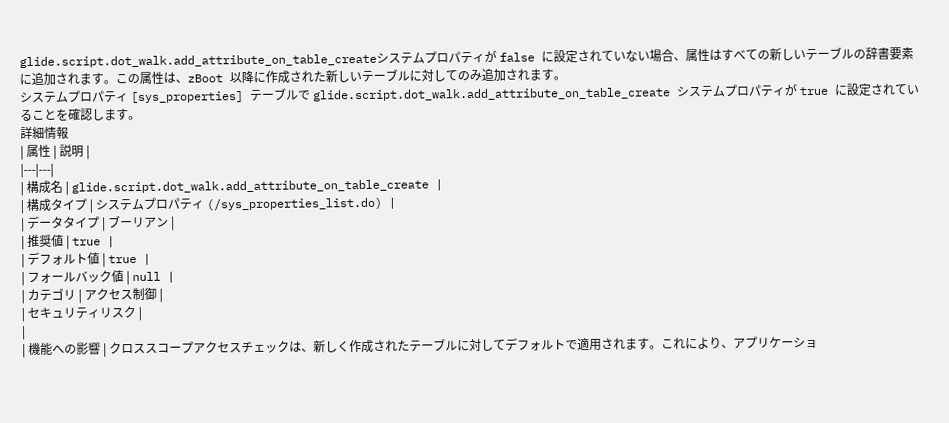glide.script.dot_walk.add_attribute_on_table_createシステムプロパティが false に設定されていない場合、属性はすべての新しいテーブルの辞書要素に追加されます。この属性は、zBoot 以降に作成された新しいテーブルに対してのみ追加されます。
システムプロパティ [sys_properties] テーブルで glide.script.dot_walk.add_attribute_on_table_create システムプロパティが true に設定されていることを確認します。
詳細情報
| 属性 | 説明 |
|---|---|
| 構成名 | glide.script.dot_walk.add_attribute_on_table_create |
| 構成タイプ | システムプロパティ (/sys_properties_list.do) |
| データタイプ | ブーリアン |
| 推奨値 | true |
| デフォルト値 | true |
| フォールバック値 | null |
| カテゴリ | アクセス制御 |
| セキュリティリスク |
|
| 機能への影響 | クロススコープアクセスチェックは、新しく作成されたテーブルに対してデフォルトで適用されます。これにより、アプリケーショ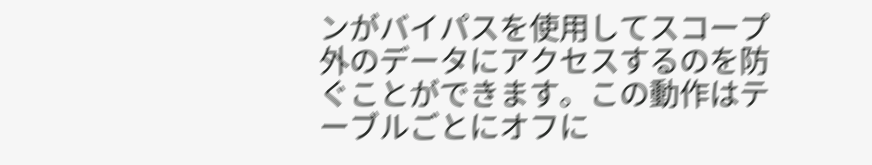ンがバイパスを使用してスコープ外のデータにアクセスするのを防ぐことができます。この動作はテーブルごとにオフに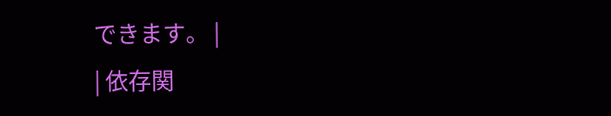できます。 |
| 依存関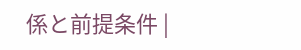係と前提条件 |